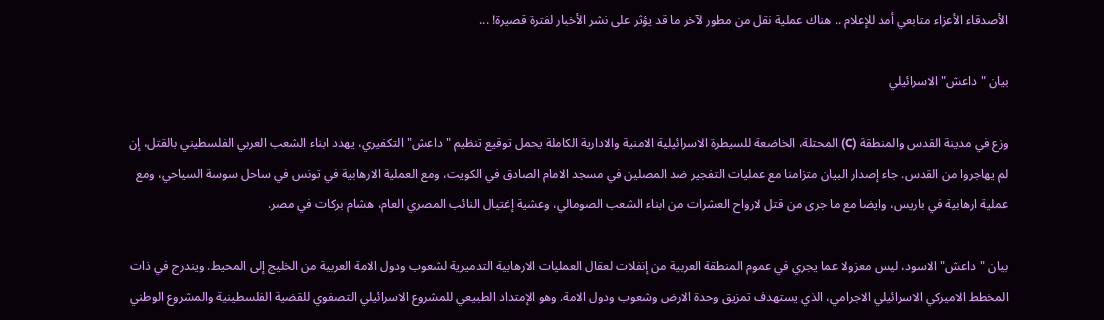الأصدقاء الأعزاء متابعي أمد للإعلام .. هناك عملية نقل من مطور لآخر ما قد يؤثر على نشر الأخبار لفترة قصيرة! ...

بيان "داعش" الاسرائيلي

وزع في مدينة القدس والمنطقة (C) المحتلة، الخاضعة للسيطرة الاسرائيلية الامنية والادارية الكاملة يحمل توقيع تنظيم " داعش" التكفيري، يهدد ابناء الشعب العربي الفلسطيني بالقتل، إن لم يهاجروا من القدس. جاء إصدار البيان متزامنا مع عمليات التفجير ضد المصلين في مسجد الامام الصادق في الكويت، ومع العملية الارهابية في تونس في ساحل سوسة السياحي، ومع عملية ارهابية في باريس، وايضا مع ما جرى من قتل لارواح العشرات من ابناء الشعب الصومالي، وعشية إغتيال النائب المصري العام، هشام بركات في مصر.

بيان "داعش" الاسود، ليس معزولا عما يجري في عموم المنطقة العربية من إنفلات لعقال العمليات الارهابية التدميرية لشعوب ودول الامة العربية من الخليج إلى المحيط. ويندرج في ذات المخطط الاميركي الاسرائيلي الاجرامي، الذي يستهدف تمزيق وحدة الارض وشعوب ودول الامة. وهو الإمتداد الطبيعي للمشروع الاسرائيلي التصفوي للقضية الفلسطينية والمشروع الوطني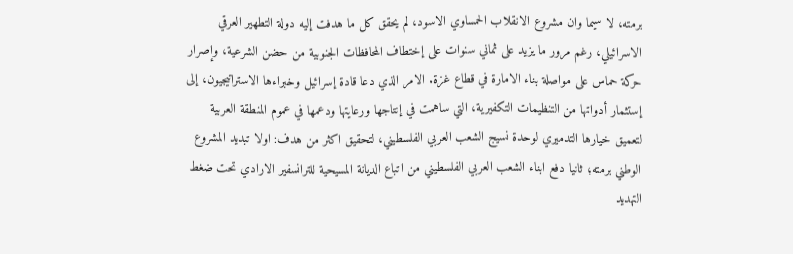برمته، لا سيما وان مشروع الانقلاب الحمساوي الاسود، لم يحقق كل ما هدفت إليه دولة التطهير العرقي الاسرائيلي، رغم مرور ما يزيد على ثماني سنوات على إختطاف المحافظات الجنوبية من حضن الشرعية، وإصرار حركة حماس على مواصلة بناء الامارة في قطاع غزة. الامر الذي دعا قادة إسرائيل وخبراءها الاستراتيجيون، إلى إستثمار أدواتها من التنظيمات التكفيرية، التي ساهمت في إنتاجها ورعايتها ودعمها في عموم المنطقة العربية لتعميق خيارها التدميري لوحدة نسيج الشعب العربي الفلسطيني، لتحقيق اكثر من هدف: اولا تبديد المشروع الوطني برمته؛ ثانيا دفع ابناء الشعب العربي الفلسطيني من اتباع الديانة المسيحية للترانسفير الارادي تحت ضغط التهديد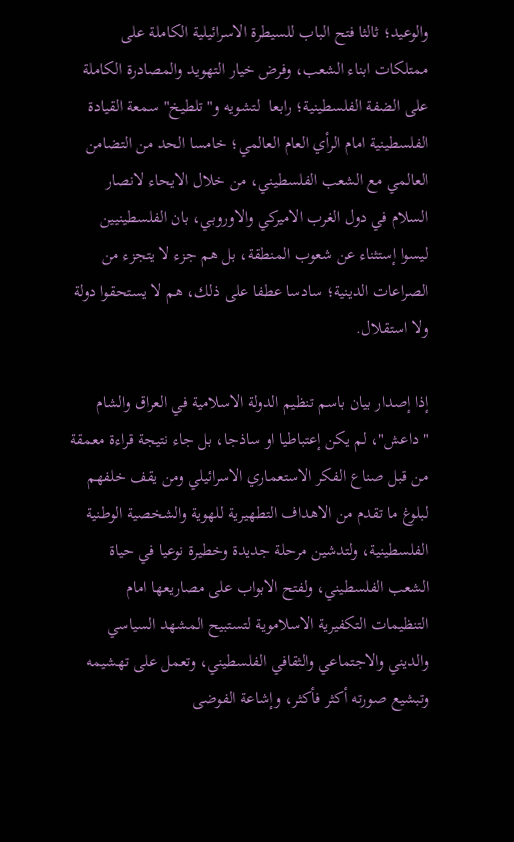والوعيد؛ ثالثا فتح الباب للسيطرة الاسرائيلية الكاملة على ممتلكات ابناء الشعب، وفرض خيار التهويد والمصادرة الكاملة على الضفة الفلسطينية؛ رابعا  لتشويه و"تلطيخ" سمعة القيادة الفلسطينية امام الرأي العام العالمي؛ خامسا الحد من التضامن العالمي مع الشعب الفلسطيني، من خلال الايحاء لانصار السلام في دول الغرب الاميركي والاوروبي، بان الفلسطينيين ليسوا إستثناء عن شعوب المنطقة، بل هم جزء لا يتجزء من الصراعات الدينية؛ سادسا عطفا على ذلك، هم لا يستحقوا دولة ولا استقلال.

إذا إصدار بيان باسم تنظيم الدولة الاسلامية في العراق والشام "داعش"، لم يكن إعتباطيا او ساذجا، بل جاء نتيجة قراءة معمقة من قبل صناع الفكر الاستعماري الاسرائيلي ومن يقف خلفهم لبلوغ ما تقدم من الاهداف التطهيرية للهوية والشخصية الوطنية الفلسطينية، ولتدشين مرحلة جديدة وخطيرة نوعيا في حياة الشعب الفلسطيني، ولفتح الابواب على مصاريعها امام التنظيمات التكفيرية الاسلاموية لتستبيح المشهد السياسي والديني والاجتماعي والثقافي الفلسطيني، وتعمل على تهشيمه وتبشيع صورته أكثر فأكثر، وإشاعة الفوضى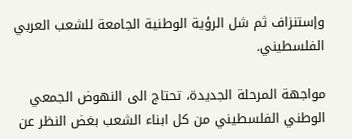وإستنزاف ثم شل الرؤية الوطنية الجامعة للشعب العربي الفلسطيني.

مواجهة المرحلة الجديدة، تحتاج الى النهوض الجمعي الوطني الفلسطيني من كل ابناء الشعب بغض النظر عن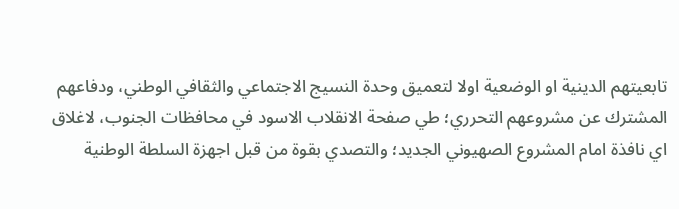تابعيتهم الدينية او الوضعية اولا لتعميق وحدة النسيج الاجتماعي والثقافي الوطني، ودفاعهم المشترك عن مشروعهم التحرري؛ طي صفحة الانقلاب الاسود في محافظات الجنوب، لاغلاق اي نافذة امام المشروع الصهيوني الجديد؛ والتصدي بقوة من قبل اجهزة السلطة الوطنية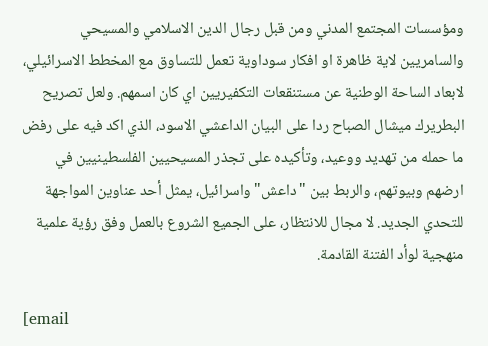ومؤسسات المجتمع المدني ومن قبل رجال الدين الاسلامي والمسيحي والسامريين لاية ظاهرة او افكار سوداوية تعمل للتساوق مع المخطط الاسرائيلي، لابعاد الساحة الوطنية عن مستنقعات التكفيريين اي كان اسمهم. ولعل تصريح البطريرك ميشال الصباح ردا على البيان الداعشي الاسود، الذي اكد فيه على رفض ما حمله من تهديد ووعيد، وتأكيده على تجذر المسيحيين الفلسطينيين في ارضهم وبيوتهم، والربط بين "داعش" واسرائيل، يمثل أحد عناوين المواجهة للتحدي الجديد. لا مجال للانتظار، على الجميع الشروع بالعمل وفق رؤية علمية منهجية لوأد الفتنة القادمة.

[email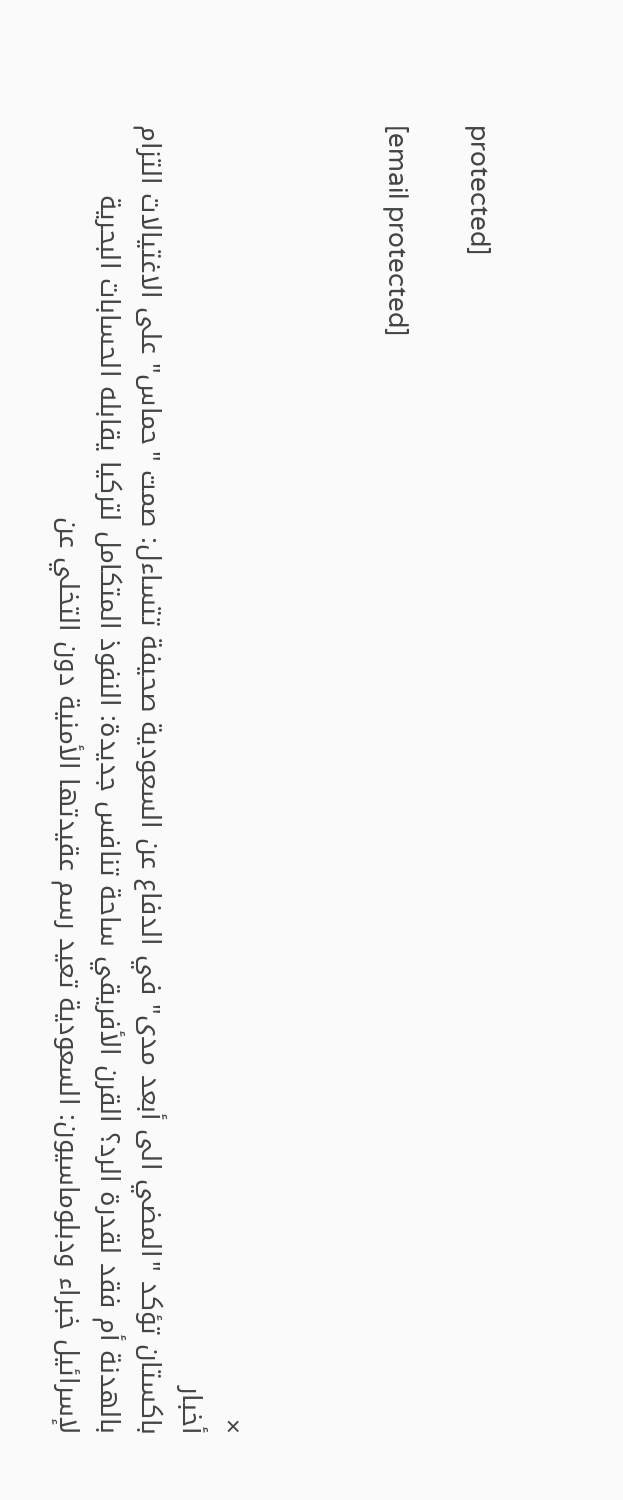protected]

[email protected]



×
أخبار
باكستان تؤكد "المضي الى أبعد مدى" في الدفاع عن السعودية صحيفة تتساءل: صمت "حماس" على الاغتيالات التزام بالهدنة أم فقد لقدرة الرد؟ القرن الأفريقي ساحة تنافس جديدة: النفوذ المتكامل لتركيا يقابله الحسابات البحرية لإسرائيل خبراء ودبلوماسيون: السعودية تعيد رسم عقيدتها الأمنية دون التخلي عن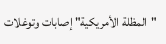"المظلة الأمريكية" إصابات وتوغلات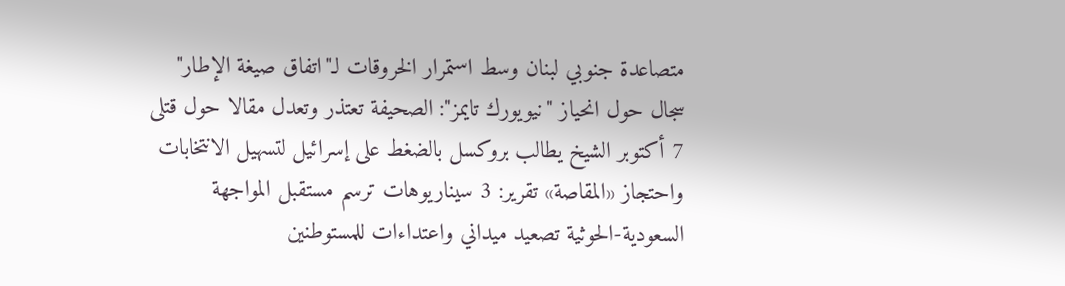متصاعدة جنوبي لبنان وسط استمرار الخروقات لـ"اتفاق صيغة الإطار" سجال حول انحياز "نيويورك تايمز": الصحيفة تعتذر وتعدل مقالا حول قتلى 7 أكتوبر الشيخ يطالب بروكسل بالضغط على إسرائيل لتسهيل الانتخابات واحتجاز «المقاصة» تقرير: 3 سيناريوهات ترسم مستقبل المواجهة السعودية-الحوثية تصعيد ميداني واعتداءات للمستوطنين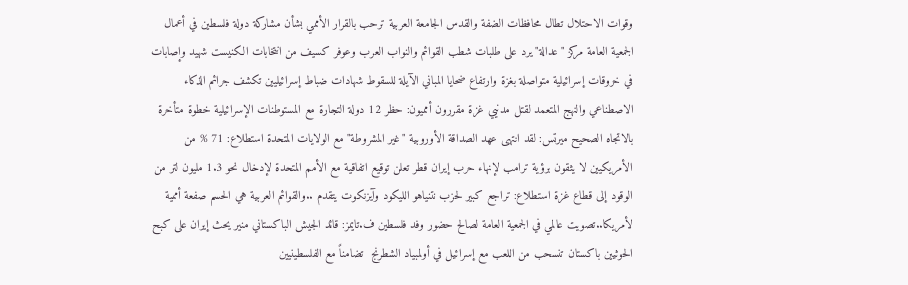وقوات الاحتلال تطال محافظات الضفة والقدس الجامعة العربية ترحب بالقرار الأممي بشأن مشاركة دولة فلسطين في أعمال الجمعية العامة مركز "عدالة" يرد على طلبات شطب القوائم والنواب العرب وعوفر كسيف من انتخابات الكنيست شهيد وإصابات في خروقات إسرائيلية متواصلة بغزة وارتفاع ضحايا المباني الآيلة للسقوط شهادات ضباط إسرائيليين تكشف جرائم الذكاء الاصطناعي والنهج المتعمد لقتل مدنيي غزة مقررون أمميون: حظر 12 دولة التجارة مع المستوطنات الإسرائيلية خطوة متأخرة بالاتجاه الصحيح ميرتس: لقد انتهى عهد الصداقة الأوروبية "غير المشروطة" مع الولايات المتحدة استطلاع: 71 % من الأمريكيين لا يثقون برؤية ترامب لإنهاء حرب إيران قطر تعلن توقيع اتفاقية مع الأمم المتحدة لإدخال نحو 1.3 مليون لتر من الوقود إلى قطاع غزة استطلاع: تراجع كبير لحزب نتنياهو الليكود وآيزنكوت يتقدم ..والقوائم العربية هي الحسم صفعة أممية لأمريكا..تصويت عالمي في الجمعية العامة لصالح حضور وفد فلسطين ف.تايمز: قائد الجيش الباكستاني منير يحث إيران على كبح الحوثيين باكستان تنسحب من اللعب مع إسرائيل في أولمبياد الشطرنج  تضامناً مع الفلسطينيين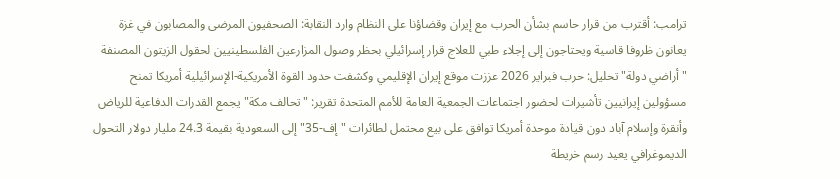ترامب: أقترب من قرار حاسم بشأن الحرب مع إيران وقضاؤنا على النظام وارد النقابة: الصحفيون المرضى والمصابون في غزة يعانون ظروفا قاسية ويحتاجون إلى إجلاء طبي للعلاج قرار إسرائيلي بحظر وصول المزارعين الفلسطينيين لحقول الزيتون المصنفة "أراضي دولة" تحليل: حرب فبراير 2026 عززت موقع إيران الإقليمي وكشفت حدود القوة الأمريكية-الإسرائيلية أمريكا تمنح مسؤولين إيرانيين تأشيرات لحضور اجتماعات الجمعية العامة للأمم المتحدة تقرير: "تحالف مكة" يجمع القدرات الدفاعية للرياض وأنقرة وإسلام آباد دون قيادة موحدة أمريكا توافق على بيع محتمل لطائرات "إف-35" إلى السعودية بقيمة 24.3 مليار دولار التحول الديموغرافي يعيد رسم خريطة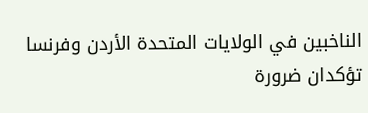الناخبين في الولايات المتحدة الأردن وفرنسا تؤكدان ضرورة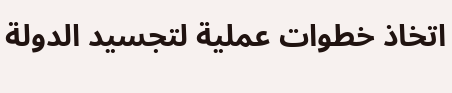اتخاذ خطوات عملية لتجسيد الدولة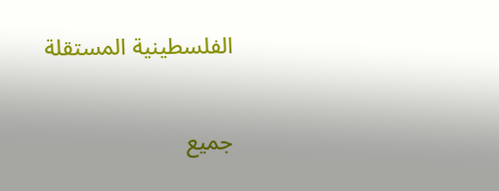الفلسطينية المستقلة

جميع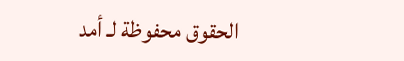الحقوق محفوظة لـ أمد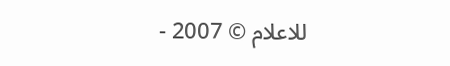للاعلام © 2007 -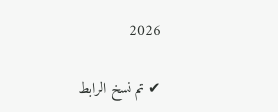2026

✔ تم نسخ الرابط